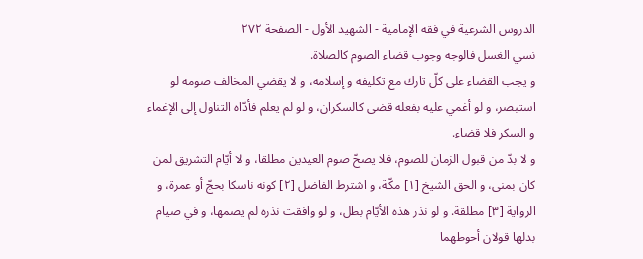الدروس الشرعية في فقه الإمامية - الشهيد الأول - الصفحة ٢٧٢
نسي الغسل فالوجه وجوب قضاء الصوم كالصلاة.
و يجب القضاء على كلّ تارك مع تكليفه و إسلامه، و لا يقضي المخالف صومه لو استبصر، و لو أغمي عليه بفعله قضى كالسكران، و لو لم يعلم فأدّاه التناول إلى الإغماء و السكر فلا قضاء.
و لا بدّ من قبول الزمان للصوم، فلا يصحّ صوم العيدين مطلقا، و لا أيّام التشريق لمن كان بمنى، و الحق الشيخ [١] مكّة، و اشترط الفاضل [٢] كونه ناسكا بحجّ أو عمرة، و الرواية [٣] مطلقة. و لو نذر هذه الأيّام بطل، و لو وافقت نذره لم يصمها، و في صيام بدلها قولان أحوطهما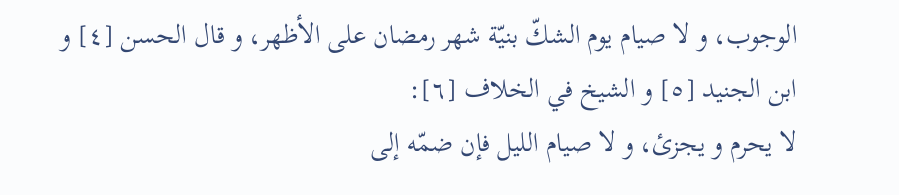الوجوب، و لا صيام يوم الشكّ بنيّة شهر رمضان على الأظهر، و قال الحسن [٤] و ابن الجنيد [٥] و الشيخ في الخلاف [٦]:
لا يحرم و يجزئ، و لا صيام الليل فإن ضمّه إلى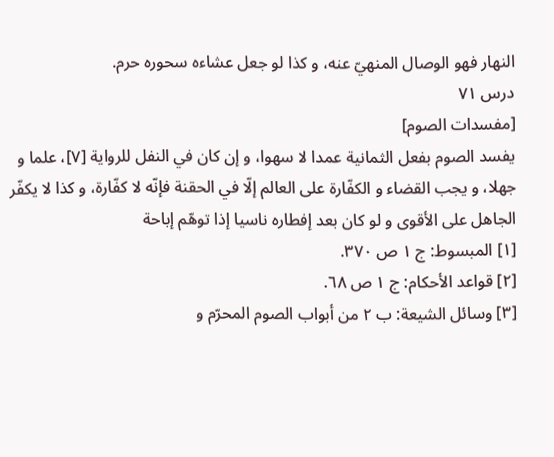النهار فهو الوصال المنهيّ عنه، و كذا لو جعل عشاءه سحوره حرم.
درس ٧١
[مفسدات الصوم]
يفسد الصوم بفعل الثمانية عمدا لا سهوا، و إن كان في النفل للرواية [٧]، علما و جهلا، و يجب القضاء و الكفّارة على العالم إلّا في الحقنة فإنّه لا كفّارة، و كذا لا يكفّر الجاهل على الأقوى و لو كان بعد إفطاره ناسيا إذا توهّم إباحة
[١] المبسوط: ج ١ ص ٣٧٠.
[٢] قواعد الأحكام: ج ١ ص ٦٨.
[٣] وسائل الشيعة: ب ٢ من أبواب الصوم المحرّم و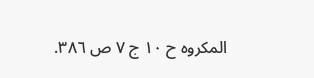المكروه ح ١٠ ج ٧ ص ٣٨٦.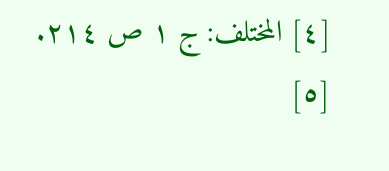[٤] المختلف: ج ١ ص ٢١٤.
[٥]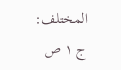المختلف: ج ١ ص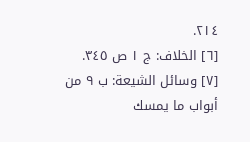٢١٤.
[٦] الخلاف: ج ١ ص ٣٤٥.
[٧] وسائل الشيعة: ب ٩ من أبواب ما يمسك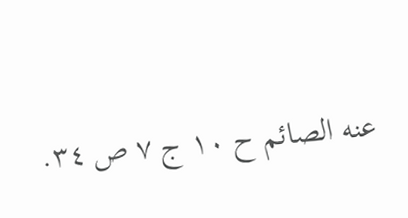عنه الصائم ح ١٠ ج ٧ ص ٣٤.